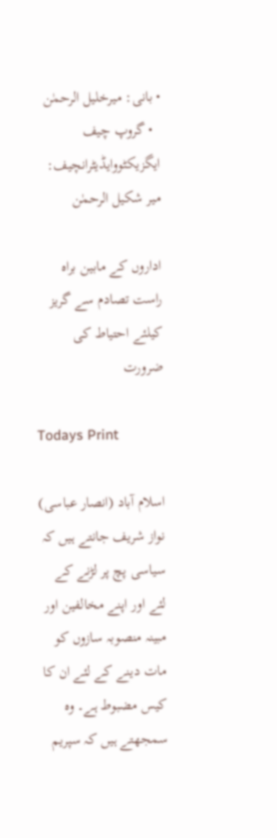• بانی: میرخلیل الرحمٰن
  • گروپ چیف ایگزیکٹووایڈیٹرانچیف: میر شکیل الرحمٰن

اداروں کے مابین براہ راست تصادم سے گریز کیلئے احتیاط کی ضرورت

Todays Print

اسلام آباد (انصار عباسی) نواز شریف جانتے ہیں کہ سیاسی پچ پر لڑنے کے لئے اور اپنے مخالفین اور مبینہ منصوبہ سازوں کو مات دینے کے لئے ان کا کیس مضبوط ہے۔ وہ سمجھتے ہیں کہ سپریم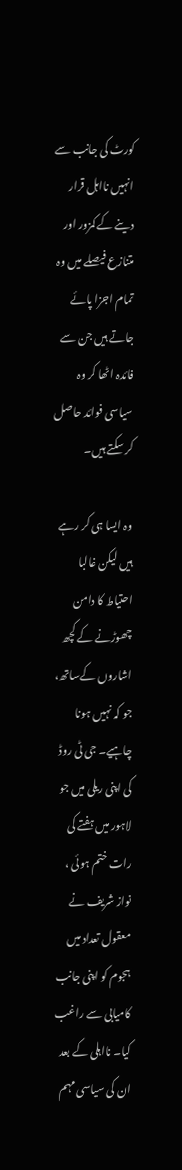کورٹ کی جانب سے انہیں نااہل قرار دینے کے کمزور اور متنازع فیصلے میں وہ تمام اجزا پائے جاتے ہیں جن سے فائدہ اٹھا کر وہ سیاسی فوائد حاصل کر سکتے ہیں۔

وہ ایسا ہی کر رہے ہیں لیکن غالبا احتیاط کا دامن چھوڑنے کے کچھ اشاروں کےساتھ، جو کہ نہیں ہونا چاہیے۔ جی ٹی روڈ کی اپنی ریلی میں جو لاہور میں ہفتے کی رات ختم ہوئی ، نواز شریف نے معقول تعداد میں ہجوم کو اپنی جانب کامیابی سے راغب کیا۔ نااہلی کے بعد ان کی سیاسی مہم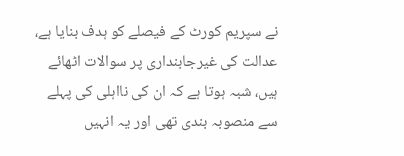نے سپریم کورٹ کے فیصلے کو ہدف بنایا ہے، عدالت کی غیرجابنداری پر سوالات اٹھائے ہیں، شبہ ہوتا ہے کہ ان کی نااہلی کی پہلے سے منصوبہ بندی تھی اور یہ انہیں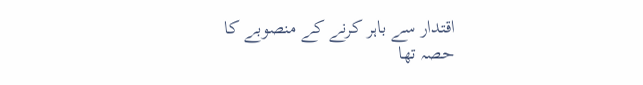اقتدار سے باہر کرنے کے منصوبے کا حصہ تھا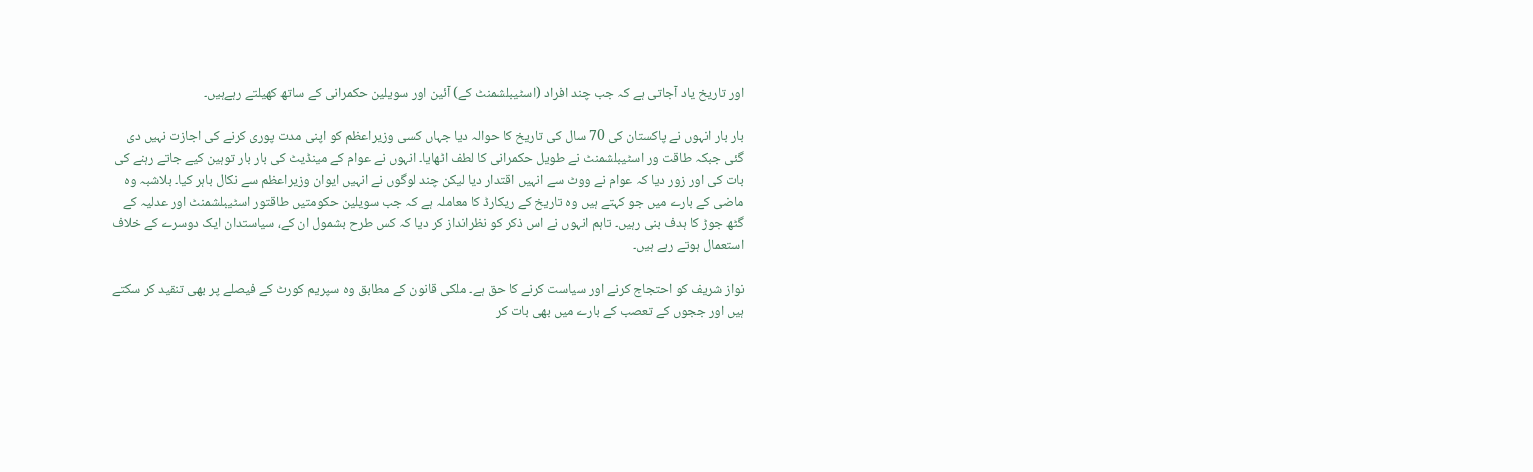اور تاریخ یاد آجاتی ہے کہ جب چند افراد (اسٹیبلشمنٹ کے) آئین اور سویلین حکمرانی کے ساتھ کھیلتے رہےہیں۔

بار بار انہوں نے پاکستان کی 70 سال کی تاریخ کا حوالہ دیا جہاں کسی وزیراعظم کو اپنی مدت پوری کرنے کی اجازت نہیں دی گئی جبکہ طاقت ور اسٹیبلشمنٹ نے طویل حکمرانی کا لطف اٹھایا۔ انہوں نے عوام کے مینڈیٹ کی بار بار توہین کیے جاتے رہنے کی بات کی اور زور دیا کہ عوام نے ووٹ سے انہیں اقتدار دیا لیکن چند لوگوں نے انہیں ایوان وزیراعظم سے نکال باہر کیا۔ بلاشبہ وہ ماضی کے بارے میں جو کہتے ہیں وہ تاریخ کے ریکارڈ کا معاملہ ہے کہ جب سویلین حکومتیں طاقتور اسٹیبلشمنٹ اور عدلیہ کے گٹھ جوڑ کا ہدف بنی رہیں۔ تاہم انہوں نے اس ذکر کو نظرانداز کر دیا کہ کس طرح بشمول ان کے، سیاستدان ایک دوسرے کے خلاف استعمال ہوتے رہے ہیں۔

نواز شریف کو احتجاج کرنے اور سیاست کرنے کا حق ہے۔ ملکی قانون کے مطابق وہ سپریم کورٹ کے فیصلے پر بھی تنقید کر سکتے ہیں اور ججوں کے تعصب کے بارے میں بھی بات کر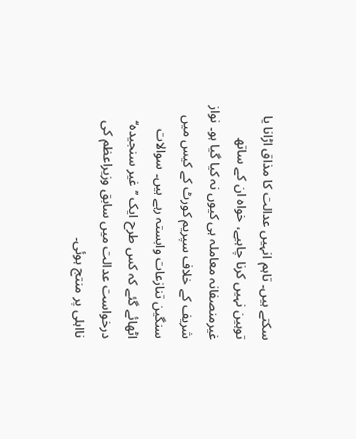سکتے ہیں۔ تاہم انہیں عدالت کا مذاق اڑانا یا توہین نہیں کرنا چاہیے، خواہ ان کے ساتھ غیرمنصفانہ معاملہ ہی کیوں نہ کیا گیا ہو۔ نواز شریف کے خلاف سپریم کورٹ کے کیس میں سنگین تنازعات وابستہ رہے ہیں۔ سوالات اٹھائے گئے کہ کس طرح ایک ’’غیر سنجیدہ‘‘ درخواست عدالت میں سابق وزیراعظم کی نااہلی پر منتج ہوئی۔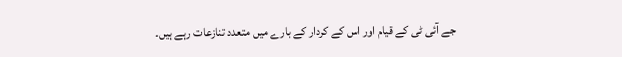جے آئی ٹی کے قیام اور اس کے کردار کے بارے میں متعدد تنازعات رہے ہیں۔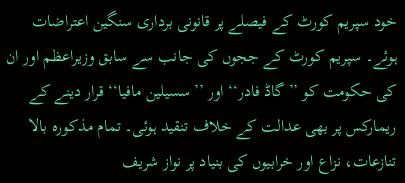خود سپریم کورٹ کے فیصلے پر قانونی برداری سنگین اعتراضات ہوئے۔ سپریم کورٹ کے ججوں کی جانب سے سابق وزیراعظم اور ان کی حکومت کو ’’گاڈ فادر‘‘ اور ’’سسیلین مافیا‘‘ قرار دینے کے ریمارکس پر بھی عدالت کے خلاف تنقید ہوئی۔ تمام مذکورہ بالا تنازعات، نزاع اور خرابیوں کی بنیاد پر نواز شریف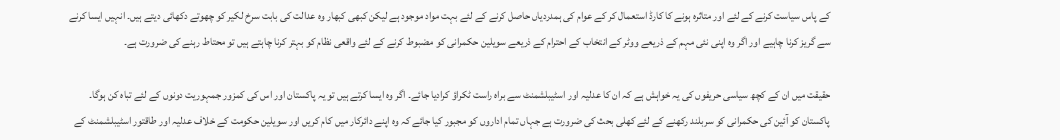کے پاس سیاست کرنے کے لئے اور متاثرہ ہونے کا کارڈ استعمال کر کے عوام کی ہمدردیاں حاصل کرنے کے لئے بہت مواد موجود ہے لیکن کبھی کبھار وہ عدالت کی بابت سرخ لکیر کو چھوتے دکھائی دیتے ہیں۔ انہیں ایسا کرنے سے گریز کرنا چاہیے اور اگر وہ اپنی نئی مہم کے ذریعے ووٹر کے انتخاب کے احترام کے ذریعے سویلین حکمرانی کو مضبوط کرنے کے لئے واقعی نظام کو بہتر کرنا چاہتے ہیں تو محتاط رہنے کی ضرورت ہے۔

حقیقت میں ان کے کچھ سیاسی حریفوں کی یہ خواہش ہے کہ ان کا عدلیہ اور اسٹیبلشمنٹ سے براہ راست ٹکراؤ کرادیا جائے۔ اگر وہ ایسا کرتے ہیں تو یہ پاکستان اور اس کی کمزور جمہوریت دونوں کے لئے تباہ کن ہوگا۔ پاکستان کو آئین کی حکمرانی کو سربلند رکھنے کے لئے کھلی بحث کی ضرورت ہے جہاں تمام اداروں کو مجبور کیا جائے کہ وہ اپنے دائرکار میں کام کریں اور سویلین حکومت کے خلاف عدلیہ اور طاقتور اسٹیبلشمنٹ کے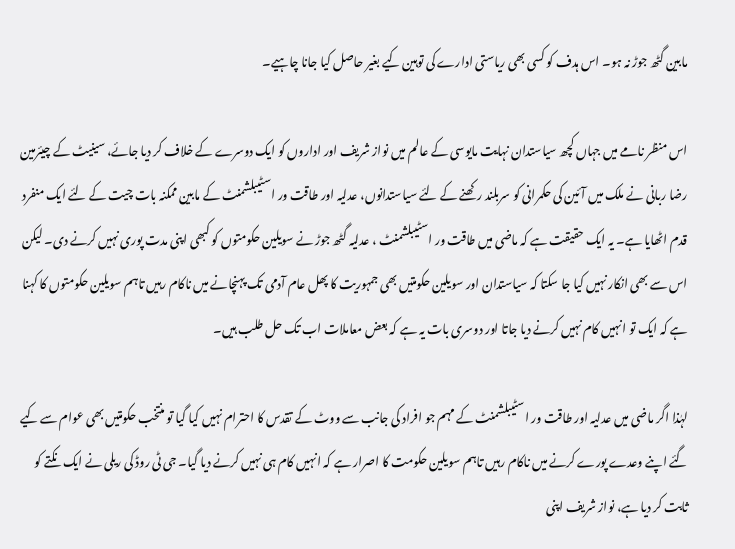مابین گٹھ جوڑ نہ ہو۔ اس ہدف کو کسی بھی ریاستی ادارے کی توہین کیے بغیر حاصل کیا جانا چاہیے۔

اس منظر نامے میں جہاں کچھ سیاستدان نہایت مایوسی کے عالم میں نواز شریف اور اداروں کو ایک دوسرے کے خلاف کر دیا جائے، سینیٹ کے چیئرمین رضا ربانی نے ملک میں آئین کی حکمرانی کو سربلند رکھنے کے لئے سیاستدانوں، عدلیہ اور طاقت ور اسٹیبلشمنٹ کے مابین ممکنہ بات چیت کے لئے ایک منفرد قدم اٹھایا ہے۔ یہ ایک حقیقت ہے کہ ماضی میں طاقت ور اسٹیبلشمنٹ ، عدلیہ گٹھ جوڑ نے سویلین حکومتوں کو کبھی اپنی مدت پوری نہیں کرنے دی۔ لیکن اس سے بھی انکار نہیں کیا جا سکتا کہ سیاستدان اور سویلین حکومتیں بھی جمہوریت کا پھل عام آدمی تک پہنچانے میں ناکام رہیں تاہم سویلین حکومتوں کا کہنا ہے کہ ایک تو انہیں کام نہیں کرنے دیا جاتا اور دوسری بات یہ ہے کہ بعض معاملات اب تک حل طلب ہیں۔

لہٰذا اگر ماضی میں عدلیہ اور طاقت ور اسٹیبلشمنٹ کے مہم جو افراد کی جانب سے ووٹ کے تقدس کا احترام نہیں کیا گیا تو منتخب حکومتیں بھی عوام سے کیے گئے اپنے وعدے پورے کرنے میں ناکام رہیں تاہم سویلین حکومت کا اصرار ہے کہ انہیں کام ہی نہیں کرنے دیا گیا۔ جی ٹی روڈ کی ریلی نے ایک نکتے کو ثابت کر دیا ہے، نواز شریف اپنی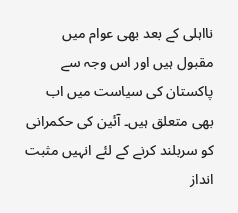نااہلی کے بعد بھی عوام میں مقبول ہیں اور اس وجہ سے پاکستان کی سیاست میں اب بھی متعلق ہیں۔ آئین کی حکمرانی کو سربلند کرنے کے لئے انہیں مثبت انداز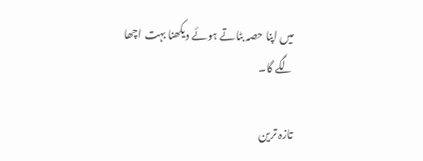میں اپنا حصہ بٹاتے ہوئے دیکھنا بہت اچھا لگے گا۔

تازہ ترین